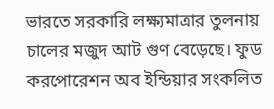ভারতে সরকারি লক্ষ্যমাত্রার তুলনায় চালের মজুদ আট গুণ বেড়েছে। ফুড করপোরেশন অব ইন্ডিয়ার সংকলিত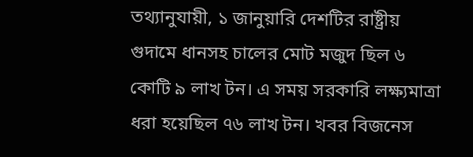তথ্যানুযায়ী, ১ জানুয়ারি দেশটির রাষ্ট্রীয় গুদামে ধানসহ চালের মোট মজুদ ছিল ৬ কোটি ৯ লাখ টন। এ সময় সরকারি লক্ষ্যমাত্রা ধরা হয়েছিল ৭৬ লাখ টন। খবর বিজনেস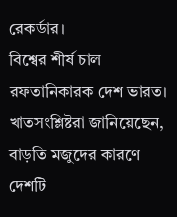রেকর্ডার।
বিশ্বের শীর্ষ চাল রফতানিকারক দেশ ভারত। খাতসংশ্লিষ্টরা জানিয়েছেন, বাড়তি মজুদের কারণে দেশটি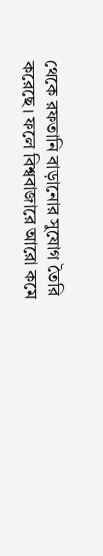থেকে রফতানি বাড়ানোর সুযোগ তৈরি করেছে। ফলে বিশ্ববাজারে আরো কমে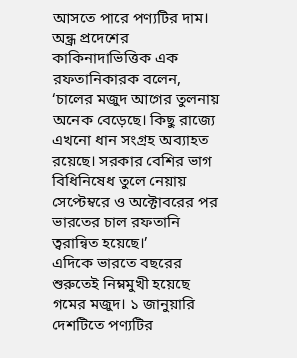আসতে পারে পণ্যটির দাম।
অন্ধ্র প্রদেশের কাকিনাদাভিত্তিক এক রফতানিকারক বলেন, ‘চালের মজুদ আগের তুলনায় অনেক বেড়েছে। কিছু রাজ্যে এখনো ধান সংগ্রহ অব্যাহত রয়েছে। সরকার বেশির ভাগ বিধিনিষেধ তুলে নেয়ায় সেপ্টেম্বরে ও অক্টোবরের পর ভারতের চাল রফতানি ত্বরান্বিত হয়েছে।’
এদিকে ভারতে বছরের শুরুতেই নিম্নমুখী হয়েছে গমের মজুদ। ১ জানুয়ারি দেশটিতে পণ্যটির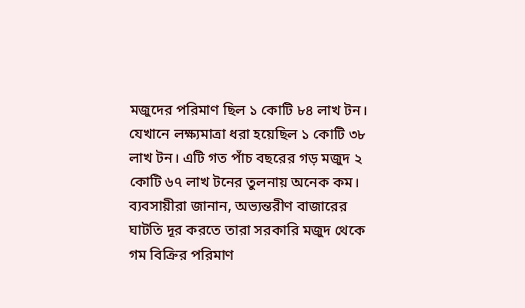মজুদের পরিমাণ ছিল ১ কোটি ৮৪ লাখ টন। যেখানে লক্ষ্যমাত্রা ধরা হয়েছিল ১ কোটি ৩৮ লাখ টন। এটি গত পাঁচ বছরের গড় মজুদ ২ কোটি ৬৭ লাখ টনের তুলনায় অনেক কম।
ব্যবসায়ীরা জানান, অভ্যন্তরীণ বাজারের ঘাটতি দূর করতে তারা সরকারি মজুদ থেকে গম বিক্রির পরিমাণ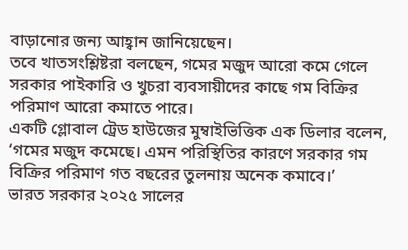বাড়ানোর জন্য আহ্বান জানিয়েছেন।
তবে খাতসংশ্লিষ্টরা বলছেন, গমের মজুদ আরো কমে গেলে সরকার পাইকারি ও খুচরা ব্যবসায়ীদের কাছে গম বিক্রির পরিমাণ আরো কমাতে পারে।
একটি গ্লোবাল ট্রেড হাউজের মুম্বাইভিত্তিক এক ডিলার বলেন, ‘গমের মজুদ কমেছে। এমন পরিস্থিতির কারণে সরকার গম বিক্রির পরিমাণ গত বছরের তুলনায় অনেক কমাবে।’
ভারত সরকার ২০২৫ সালের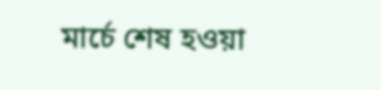মার্চে শেষ হওয়া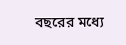বছরের মধ্যে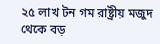২৫ লাখ টন গম রাষ্ট্রীয় মজুদ থেকে বড়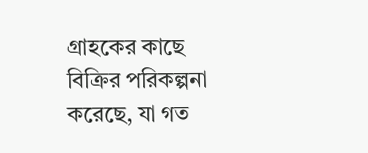গ্রাহকের কাছে বিক্রির পরিকল্পনা করেছে, যা গত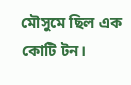মৌসুমে ছিল এক কোটি টন।